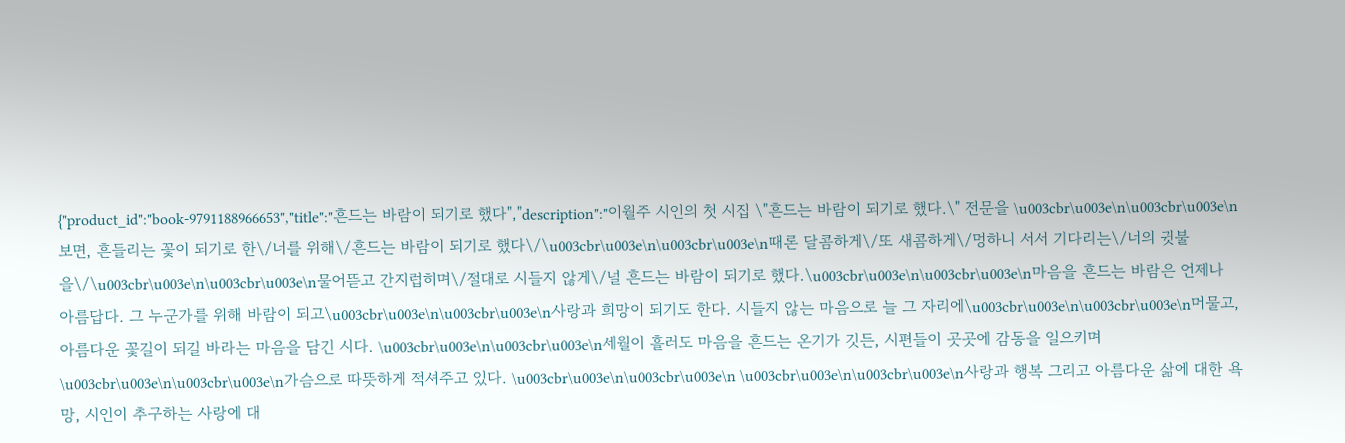{"product_id":"book-9791188966653","title":"흔드는 바람이 되기로 했다","description":"이월주 시인의 첫 시집 \"흔드는 바람이 되기로 했다.\" 전문을 \u003cbr\u003e\n\u003cbr\u003e\n보면, 흔들리는 꽃이 되기로 한\/너를 위해\/흔드는 바람이 되기로 했다\/\u003cbr\u003e\n\u003cbr\u003e\n때론 달콤하게\/또 새콤하게\/멍하니 서서 기다리는\/너의 귓불을\/\u003cbr\u003e\n\u003cbr\u003e\n물어뜯고 간지럽히며\/절대로 시들지 않게\/널 흔드는 바람이 되기로 했다.\u003cbr\u003e\n\u003cbr\u003e\n마음을 흔드는 바람은 언제나 아름답다. 그 누군가를 위해 바람이 되고\u003cbr\u003e\n\u003cbr\u003e\n사랑과 희망이 되기도 한다. 시들지 않는 마음으로 늘 그 자리에\u003cbr\u003e\n\u003cbr\u003e\n머물고, 아름다운 꽃길이 되길 바라는 마음을 담긴 시다. \u003cbr\u003e\n\u003cbr\u003e\n세월이 흘러도 마음을 흔드는 온기가 깃든, 시편들이 곳곳에 감동을 일으키며 \u003cbr\u003e\n\u003cbr\u003e\n가슴으로 따뜻하게 적셔주고 있다. \u003cbr\u003e\n\u003cbr\u003e\n \u003cbr\u003e\n\u003cbr\u003e\n사랑과 행복 그리고 아름다운 삶에 대한 욕망, 시인이 추구하는 사랑에 대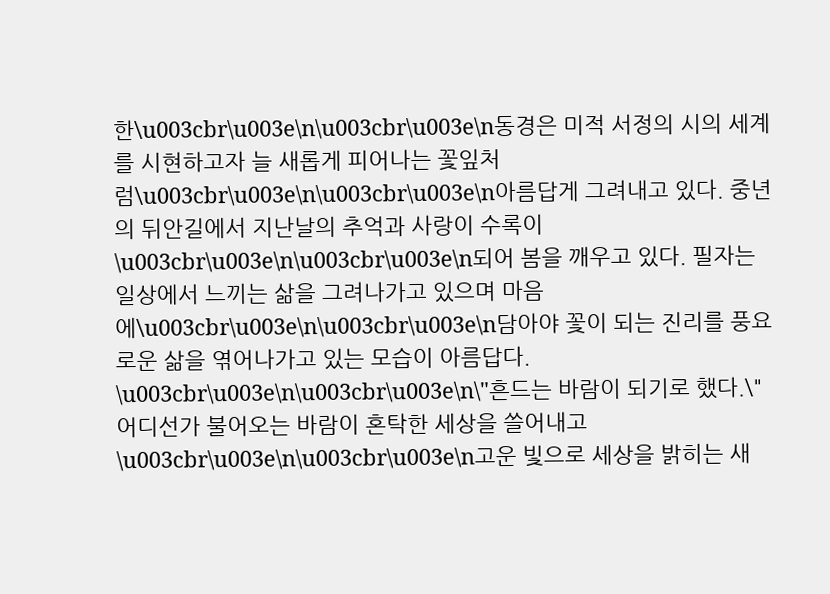한\u003cbr\u003e\n\u003cbr\u003e\n동경은 미적 서정의 시의 세계를 시현하고자 늘 새롭게 피어나는 꽃잎처럼\u003cbr\u003e\n\u003cbr\u003e\n아름답게 그려내고 있다. 중년의 뒤안길에서 지난날의 추억과 사랑이 수록이 \u003cbr\u003e\n\u003cbr\u003e\n되어 봄을 깨우고 있다. 필자는 일상에서 느끼는 삶을 그려나가고 있으며 마음에\u003cbr\u003e\n\u003cbr\u003e\n담아야 꽃이 되는 진리를 풍요로운 삶을 엮어나가고 있는 모습이 아름답다. \u003cbr\u003e\n\u003cbr\u003e\n\"흔드는 바람이 되기로 했다.\" 어디선가 불어오는 바람이 혼탁한 세상을 쓸어내고 \u003cbr\u003e\n\u003cbr\u003e\n고운 빛으로 세상을 밝히는 새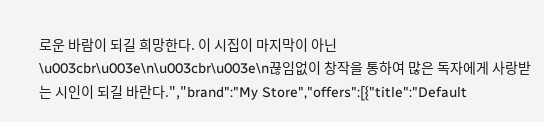로운 바람이 되길 희망한다. 이 시집이 마지막이 아닌 \u003cbr\u003e\n\u003cbr\u003e\n끊임없이 창작을 통하여 많은 독자에게 사랑받는 시인이 되길 바란다.","brand":"My Store","offers":[{"title":"Default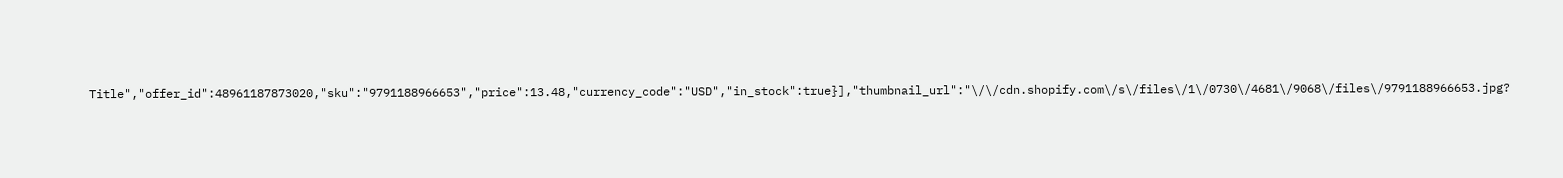Title","offer_id":48961187873020,"sku":"9791188966653","price":13.48,"currency_code":"USD","in_stock":true}],"thumbnail_url":"\/\/cdn.shopify.com\/s\/files\/1\/0730\/4681\/9068\/files\/9791188966653.jpg?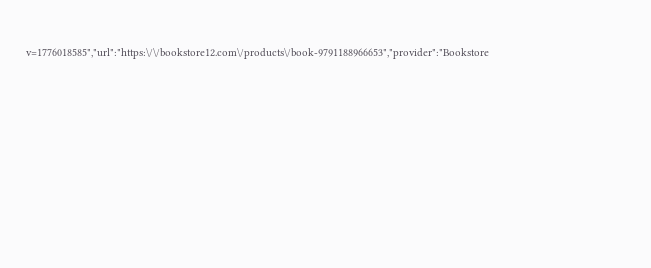v=1776018585","url":"https:\/\/bookstore12.com\/products\/book-9791188966653","provider":"Bookstore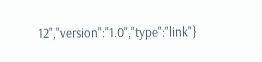12","version":"1.0","type":"link"}